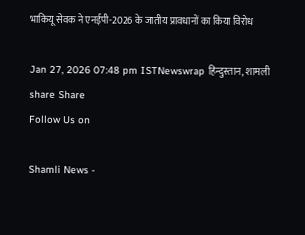भाकियू सेवक ने एनईपी-2026 के जातीय प्रावधानों का किया विरोध

Jan 27, 2026 07:48 pm ISTNewswrap हिन्दुस्तान, शामली
share Share
Follow Us on

Shamli News -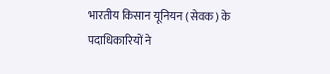भारतीय किसान यूनियन (सेवक) के पदाधिकारियों ने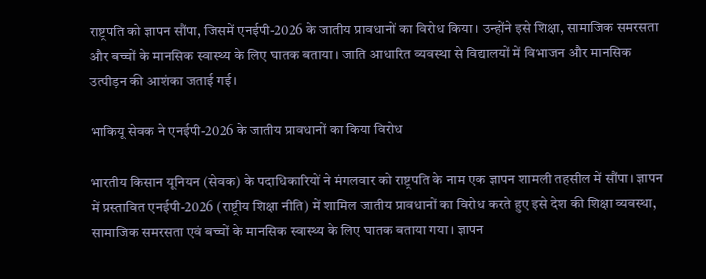राष्ट्रपति को ज्ञापन सौंपा, जिसमें एनईपी-2026 के जातीय प्रावधानों का विरोध किया। उन्होंने इसे शिक्षा, सामाजिक समरसता और बच्चों के मानसिक स्वास्थ्य के लिए घातक बताया। जाति आधारित व्यवस्था से विद्यालयों में विभाजन और मानसिक उत्पीड़न की आशंका जताई गई।

भाकियू सेवक ने एनईपी-2026 के जातीय प्रावधानों का किया विरोध

भारतीय किसान यूनियन (सेवक) के पदाधिकारियों ने मंगलवार को राष्ट्रपति के नाम एक ज्ञापन शामली तहसील में सौंपा। ज्ञापन में प्रस्तावित एनईपी-2026 (राष्ट्रीय शिक्षा नीति) में शामिल जातीय प्रावधानों का विरोध करते हुए इसे देश की शिक्षा व्यवस्था, सामाजिक समरसता एवं बच्चों के मानसिक स्वास्थ्य के लिए घातक बताया गया। ज्ञापन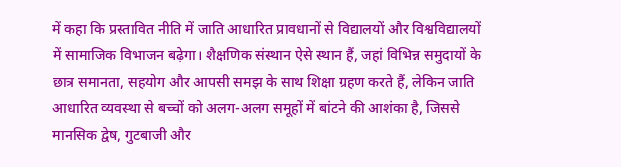में कहा कि प्रस्तावित नीति में जाति आधारित प्रावधानों से विद्यालयों और विश्वविद्यालयों में सामाजिक विभाजन बढ़ेगा। शैक्षणिक संस्थान ऐसे स्थान हैं, जहां विभिन्न समुदायों के छात्र समानता, सहयोग और आपसी समझ के साथ शिक्षा ग्रहण करते हैं, लेकिन जाति आधारित व्यवस्था से बच्चों को अलग-अलग समूहों में बांटने की आशंका है, जिससे मानसिक द्वेष, गुटबाजी और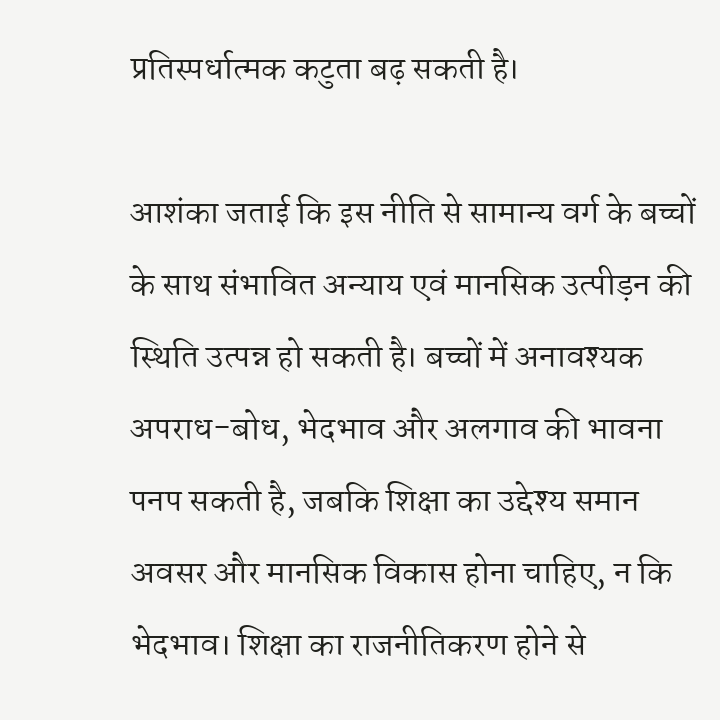प्रतिस्पर्धात्मक कटुता बढ़ सकती है।

आशंका जताई कि इस नीति से सामान्य वर्ग के बच्चों के साथ संभावित अन्याय एवं मानसिक उत्पीड़न की स्थिति उत्पन्न हो सकती है। बच्चों में अनावश्यक अपराध-बोध, भेदभाव और अलगाव की भावना पनप सकती है, जबकि शिक्षा का उद्देश्य समान अवसर और मानसिक विकास होना चाहिए, न कि भेदभाव। शिक्षा का राजनीतिकरण होने से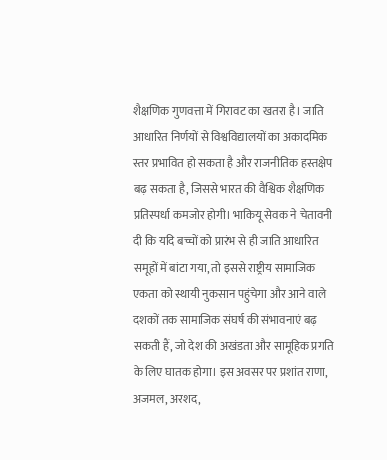शैक्षणिक गुणवत्ता में गिरावट का खतरा है। जाति आधारित निर्णयों से विश्वविद्यालयों का अकादमिक स्तर प्रभावित हो सकता है और राजनीतिक हस्तक्षेप बढ़ सकता है, जिससे भारत की वैश्विक शैक्षणिक प्रतिस्पर्धा कमजोर होगी। भाकियू सेवक ने चेतावनी दी कि यदि बच्चों को प्रारंभ से ही जाति आधारित समूहों में बांटा गया, तो इससे राष्ट्रीय सामाजिक एकता को स्थायी नुकसान पहुंचेगा और आने वाले दशकों तक सामाजिक संघर्ष की संभावनाएं बढ़ सकती हैं, जो देश की अखंडता और सामूहिक प्रगति के लिए घातक होगा। इस अवसर पर प्रशांत राणा, अजमल, अरशद,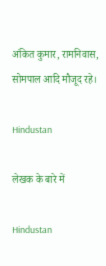अंकित कुमार, रामनिवास, सोमपाल आदि मौजूद रहे।

Hindustan

लेखक के बारे में

Hindustan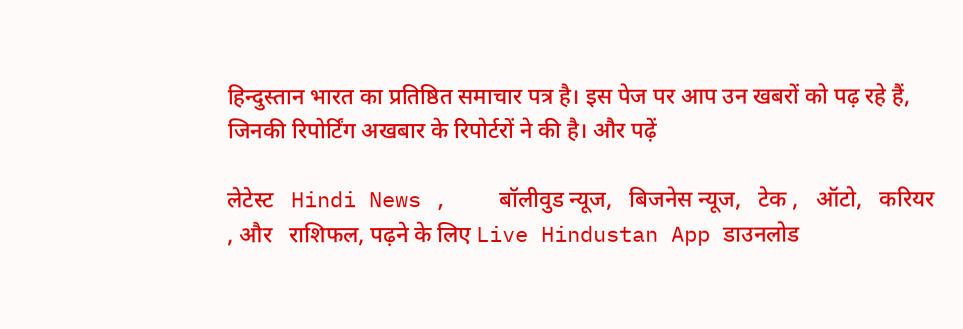हिन्दुस्तान भारत का प्रतिष्ठित समाचार पत्र है। इस पेज पर आप उन खबरों को पढ़ रहे हैं, जिनकी रिपोर्टिंग अखबार के रिपोर्टरों ने की है। और पढ़ें

लेटेस्ट   Hindi News ,    बॉलीवुड न्यूज,   बिजनेस न्यूज,   टेक ,   ऑटो,   करियर , और   राशिफल, पढ़ने के लिए Live Hindustan App डाउनलोड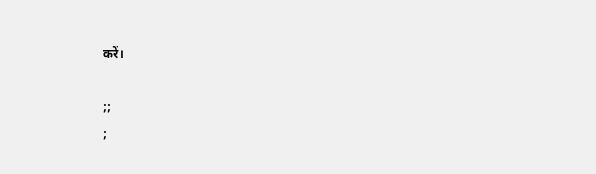करें।

;;
;